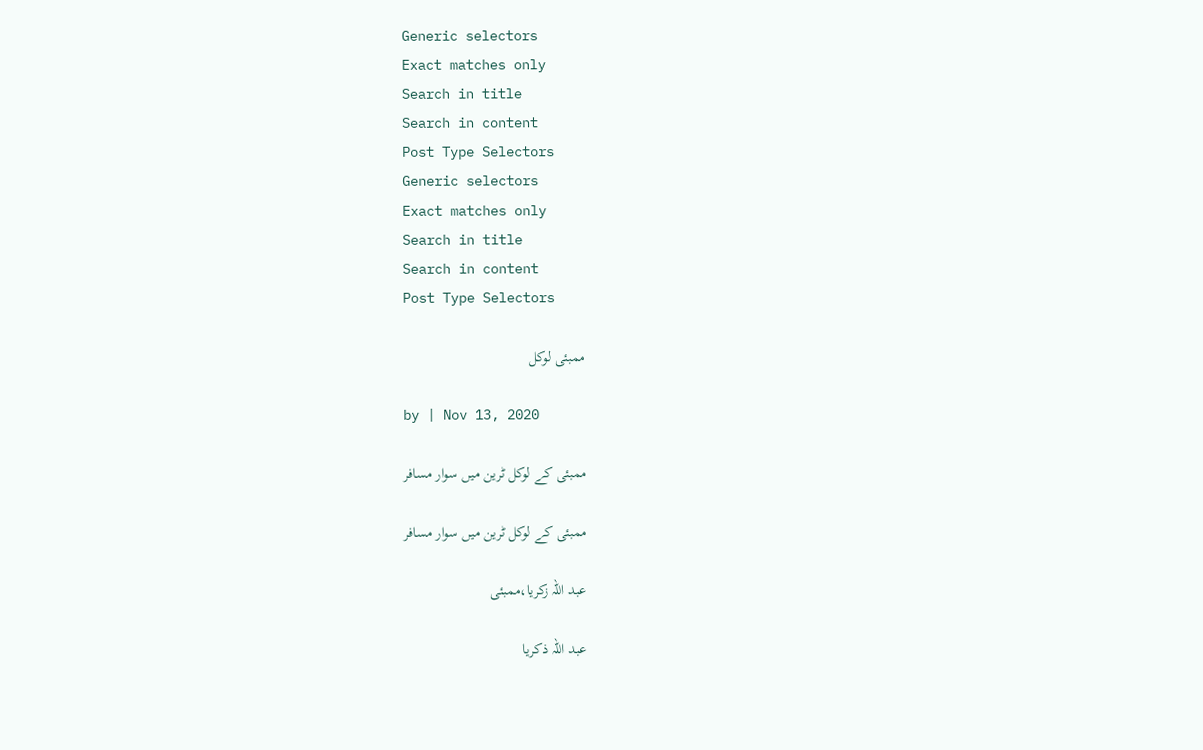Generic selectors
Exact matches only
Search in title
Search in content
Post Type Selectors
Generic selectors
Exact matches only
Search in title
Search in content
Post Type Selectors

ممبئی لوکل

by | Nov 13, 2020

ممبئی کے لوکل ٹرین میں سوار مسافر

ممبئی کے لوکل ٹرین میں سوار مسافر

عبد اللہ زکریا،ممبئی

عبد اللہ ذکریا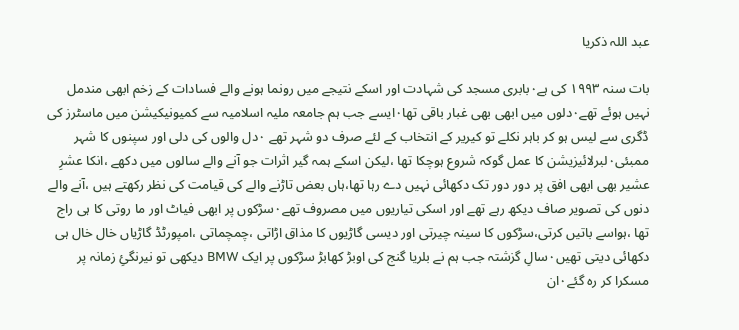عبد اللہ ذکریا

بات سنہ ۱۹۹۳ کی ہے۰بابری مسجد کی شہادت اور اسکے نتیجے میں رونما ہونے والے فسادات کے زخم ابھی مندمل نہیں ہوئے تھے۰دلوں میں ابھی بھی غبار باقی تھا۰ایسے جب ہم جامعہ ملیہ اسلامیہ سے کمیونیکیشن میں ماسٹرز کی ڈگری سے لیس ہو کر باہر نکلے تو کیریر کے انتخاب کے لئے صرف دو شہر تھے ۰دل والوں کی دلی اور سپنوں کا شہر ممبئی۰لبرلائیزیشن کا عمل گوکہ شروع ہوچکا تھا ،لیکن اسکے ہمہ گیر اثرات جو آنے والے سالوں میں دکھے ،انکا عشرِ عشیر بھی ابھی افق پر دور دور تک دکھائی نہیں دے رہا تھا،ہاں بعض تاڑنے والے کی قیامت کی نظر رکھتے ہیں ،آنے والے دنوں کی تصویر صاف دیکھ رہے تھے اور اسکی تیاریوں میں مصروف تھے۰سڑکوں پر ابھی فیاٹ اور ما روتی کا ہی راج تھا ،ہواسے باتیں کرتی،سڑکوں کا سینہ چیرتی اور دیسی گاڑیوں کا مذاق اڑاتی ،چمچماتی ،امپورٹڈ گاڑیاں خال خال ہی دکھائی دیتی تھیں۰سالِ گزشتہ جب ہم نے بلریا گنج کی اوبڑ کھابڑ سڑکوں پر ایک BMW دیکھی تو نیرنگئِ زمانہ پر مسکرا کر رہ گئے۰ان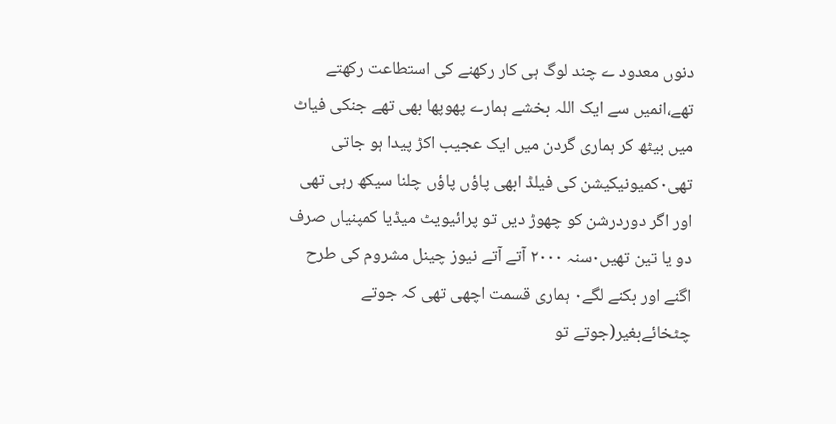دنوں معدود ے چند لوگ ہی کار رکھنے کی استطاعت رکھتے تھے،انمیں سے ایک اللہ بخشے ہمارے پھوپھا بھی تھے جنکی فیاٹ میں بیٹھ کر ہماری گردن میں ایک عجیب اکڑ پیدا ہو جاتی تھی۰کمیونیکیشن کی فیلڈ ابھی پاؤں پاؤں چلنا سیکھ رہی تھی اور اگر دوردرشن کو چھوڑ دیں تو پرائیویٹ میڈیا کمپنیاں صرف دو یا تین تھیں۰سنہ ۲۰۰۰ آتے آتے نیوز چینل مشروم کی طرح اگنے اور بکنے لگے۰ ہماری قسمت اچھی تھی کہ جوتے چٹخائےبغیر(جوتے تو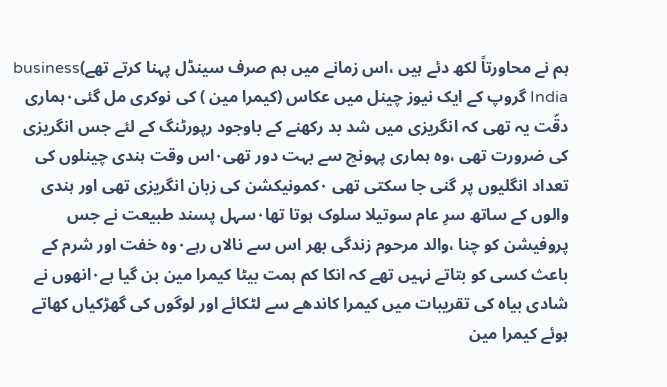ہم نے محاورتاً لکھ دئے ہیں ،اس زمانے میں ہم صرف سینڈل پہنا کرتے تھے)business India گروپ کے ایک نیوز چینل میں عکاس (کیمرا مین ) کی نوکری مل گئی۰ہماری دقّت یہ تھی کہ انگریزی میں شد بد رکھنے کے باوجود رپورٹنگ کے لئے جس انگریزی کی ضرورت تھی ،وہ ہماری پہونچ سے بہت دور تھی۰اس وقت ہندی چینلوں کی تعداد انگلیوں پر گنی جا سکتی تھی ۰کمونیکشن کی زبان انگریزی تھی اور ہندی والوں کے ساتھ سرِ عام سوتیلا سلوک ہوتا تھا۰سہل پسند طبیعت نے جس پروفیشن کو چنا ،والد مرحوم زندگی بھر اس سے نالاں رہے۰وہ خفت اور شرم کے باعث کسی کو بتاتے نہیں تھے کہ انکا کم ہمت بیٹا کیمرا مین بن گیا ہے۰انھوں نے شادی بیاہ کی تقریبات میں کیمرا کاندھے سے لٹکائے اور لوگوں کی گھڑکیاں کھاتے ہوئے کیمرا مین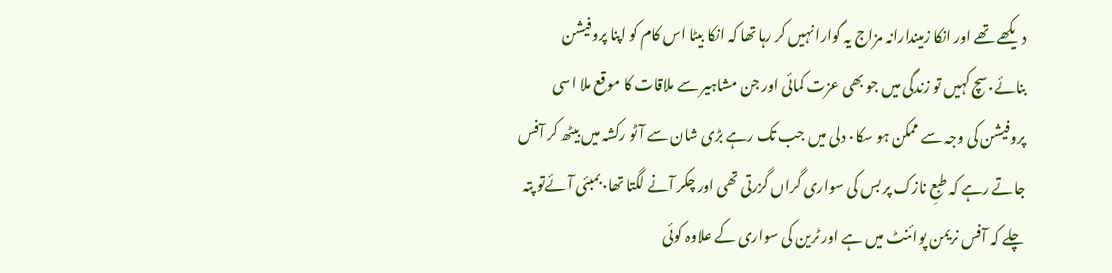دیکھے تھے اور انکا زمیندارانہ مزاج یہ گوارا نہیں کر رہا تھا کہ انکا بیٹا اس کام کو اپنا پروفیشن بنائے۰سچ کہیں تو زندگی میں جو بھی عزت کمائی اور جن مشاہیر سے ملاقات کا موقع ملا اسی پروفیشن کی وجہ سے ممکن ہو سکا۰ دلی میں جب تک رہے بڑی شان سے آٹو رکشہ میں بیٹھ کر آفس جاتے رہے کہ طبعِ نازک پر بس کی سواری گراں گزرتی تھی اور چکر آنے لگتا تھا۰بمبئی آئےتو پتہ چلے کہ آفس نریمن پوائنٹ میں ہے اور ٹرین کی سواری کے علاوہ کوئی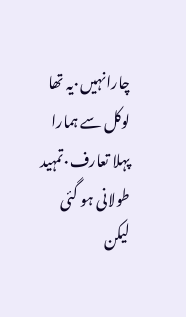چارانہیں۰یہ تھا لوکل سے ہمارا پہلا تعارف۰تمہید طولانی ہو گئی لیکن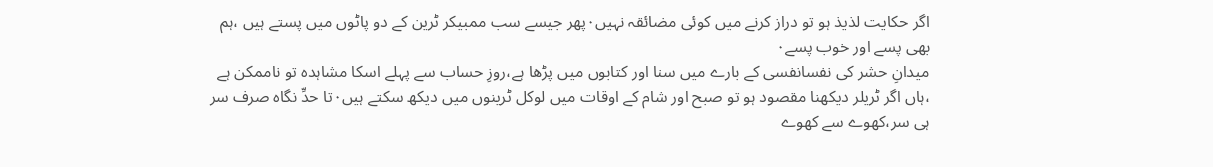اگر حکایت لذیذ ہو تو دراز کرنے میں کوئی مضائقہ نہیں۰پھر جیسے سب ممبیکر ٹرین کے دو پاٹوں میں پستے ہیں ،ہم بھی پسے اور خوب پسے۰
میدانِ حشر کی نفسانفسی کے بارے میں سنا اور کتابوں میں پڑھا ہے،روزِ حساب سے پہلے اسکا مشاہدہ تو ناممکن ہے ،ہاں اگر ٹریلر دیکھنا مقصود ہو تو صبح اور شام کے اوقات میں لوکل ٹرینوں میں دیکھ سکتے ہیں۰تا حدِّ نگاہ صرف سر ہی سر،کھوے سے کھوے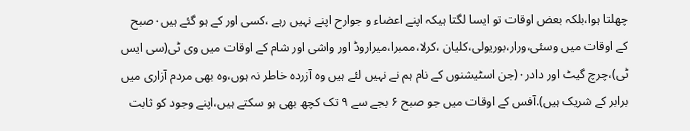چھلتا ہوا،بلکہ بعض اوقات تو ایسا لگتا ہیکہ اپنے اعضاء و جوارح اپنے نہیں رہے ،کسی اور کے ہو گئے ہیں۰صبح کے اوقات میں وسئی،ورار،بوریولی،کلیان ،کرلا،ممبرا،میراروڈ اور واشی اور شام کے اوقات میں وی ٹی(سی ایس ٹی)،چرچ گیٹ اور دادر۰(جن اسٹیشنوں کے نام ہم نے نہیں لئے ہیں وہ آزردہ خاطر نہ ہوں،وہ بھی مردم آزاری میں برابر کے شریک ہیں).آفس کے اوقات میں جو صبح ۶ بجے سے ۹ تک کچھ بھی ہو سکتے ہیں،اپنے وجود کو ثابت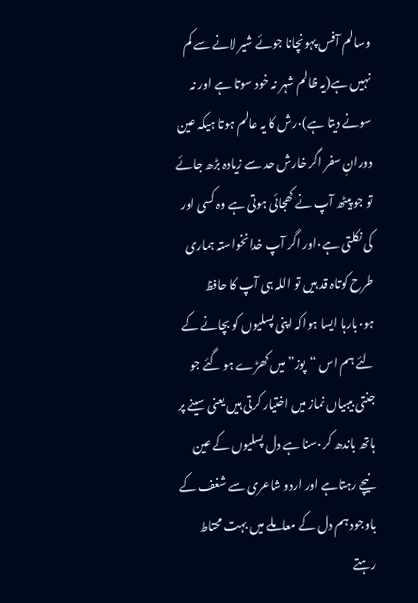وسالم آفس پہونچانا جوئے شیر لانے سے کم نہیں ہے(یہ ظالم شہر نہ خود سوتا ہے اور نہ سونے دیتا ہے)۰رش کا یہ عالم ہوتا ہیکہ عین دورانِ سفر اگر خارش حد سے زیادہ بڑھ جائے تو جو پیٹھ آپ نے کھجائی ہوتی ہے وہ کسی اور کی نکلتی ہے۰اور اگر آپ خدانخواستہ ہماری طرح کوتاہ قد ہیں تو اللہ ہی آپ کا حافظ ہو۰بارہا ایسا ہواکہ اپنی پسلیوں کو بچانے کے لئے ہم اس “پوز” میں کھڑے ہو گئے جو جنتی بیبیاں نماز میں اختیار کرتی ہیں یعنی سینے پر ہاتھ باندھ کر۰سنا ہے دل پسلیوں کے عین نیچے رہتاہے اور اردو شاعری سے شغف کے باوجود ہم دل کے معاملے میں بہت محتاط رہتے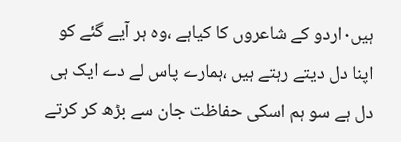ہیں۰اردو کے شاعروں کا کیاہے ،وہ ہر آیے گئے کو اپنا دل دیتے رہتے ہیں ،ہمارے پاس لے دے ایک ہی دل ہے سو ہم اسکی حفاظت جان سے بڑھ کر کرتے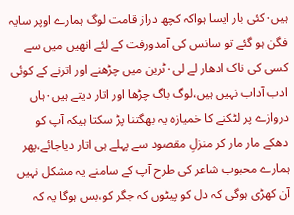ہیں۰کئی بار ایسا ہواکہ کچھ دراز قامت لوگ ہمارے اوپر سایہ فگن ہو گئے تو سانس کی آمدورفت کے لئے انھیں میں سے کسی کی ناک ادھار لے لی۰ٹرین میں چڑھنے اور اترنے کے کوئی ادب آداب نہیں ہیں،لوگ باگ چڑھا اور اتار دیتے ہیں۰ہاں دروازے پر لٹکنے کا خمیازہ یہ بھگتنا پڑ سکتا ہیکہ آپ کو دھکے مار مار کر منزلِ مقصود سے پہلے ہی اتار دیاجائے،پھر ہمارے محبوب شاعر کی طرح آپ کے سامنے یہ مشکل نہیں آن کھڑی ہوگی کہ دل کو پیٹوں کہ جگر کو،بس ہوگا یہ کہ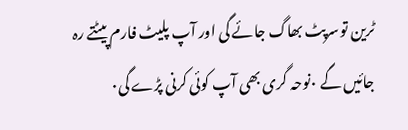ٹرین توسرپٹ بھاگ جائے گی اور آپ پلیٹ فارم پیٹتے رہ جائیں گے ۰نوحہ گری بھی آپ کوئی کرنی پڑے گی۰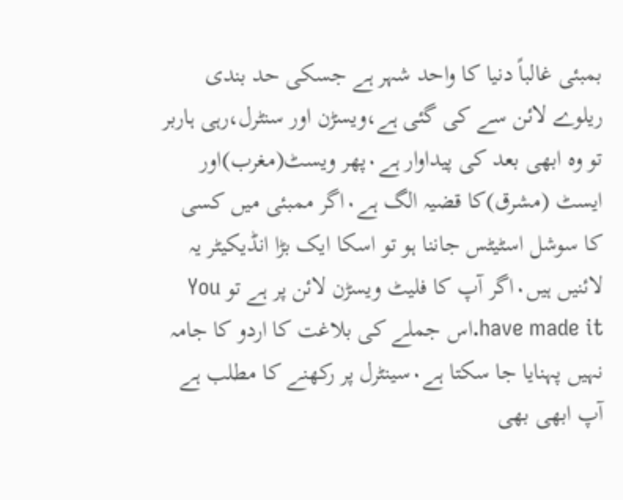بمبئی غالباً دنیا کا واحد شہر ہے جسکی حد بندی ریلوے لائن سے کی گئی ہے،ویسڑن اور سنٹرل،رہی ہاربر تو وہ ابھی بعد کی پیداوار ہے۰پھر ویسٹ(مغرب)اور ایسٹ (مشرق)کا قضیہ الگ ہے۰اگر ممبئی میں کسی کا سوشل اسٹیٹس جاننا ہو تو اسکا ایک بڑا انڈیکیٹر یہ لائنیں ہیں۰اگر آپ کا فلیٹ ویسڑن لائن پر ہے تو You have made it.اس جملے کی بلاغت کا اردو کا جامہ نہیں پہنایا جا سکتا ہے۰سینٹرل پر رکھنے کا مطلب ہے آپ ابھی بھی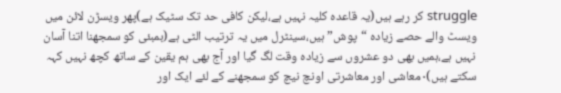struggle کر رہے ہیں(یہ قاعدہ کلیہ نہیں ہے،لیکن کافی حد تک سٹیک ہے)پھر ویسڑن لائن میں ویسٹ والے حصے زیادہ “پوش”ہیں،سینٹرل میں یہ ترتیب الٹی ہے(بمبئی کو سمجھنا اتنا آسان نہیں ہے،ہمیں بھی دو عشروں سے زیادہ وقت لگ گیا اور آج بھی ہم یقین کے ساتھ کچھ نہیں کہہ سکتے ہیں)۰معاشی اور معاشرتی اونچ نیچ کو سمجھنے کے لئے ایک اور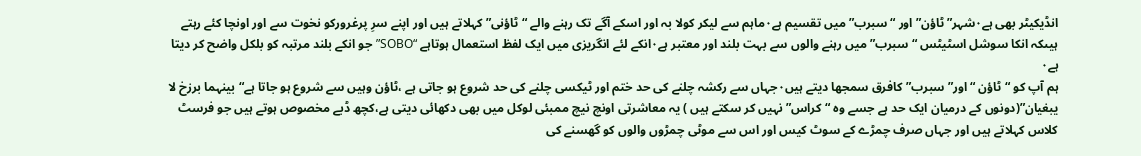انڈیکیٹر بھی ہے۰شہر” ٹاؤن” اور “سبرب” میں تقسیم ہے۰ماہم سے لیکر کولا بہ اور اسکے آگے تک رہنے والے “ٹاؤنی” کہلاتے ہیں اور اپنے سرِ پرغرورکو نخوت سے اور اونچا کئے رہتے ہیںکہ انکا سوشل اسٹیٹس “سبرب” میں رہنے والوں سے بہت بلند اور معتبر ہے۰انکے لئے انگریزی میں ایک لفظ استعمال ہوتاہے “SOBO”جو انکے بلند مرتبہ کو بلکل واضح کر دیتا ہے۰
ہم آپ کو “ٹاؤن “اور”سبرب”کافرق سمجھا دیتے ہیں۰جہاں سے رکشہ چلنے کی حد ختم اور ٹیکسی چلنے کی حد شروع ہو جاتی ہے ،ٹاؤن وہیں سے شروع ہو جاتا ہے“بینہما برزخ لا یبغیان”(دونوں کے درمیان ایک حد ہے جسے وہ “کراس” نہیں کر سکتے ہیں ) یہ معاشرتی اونچ نیچ ممبئی لوکل میں بھی دکھائی دیتی ہے،کچھ ڈبے مخصوص ہوتے ہیں جو فرسٹ کلاس کہلاتے ہیں اور جہاں صرف چمڑے کے سوٹ کیس اور اس سے موٹی چمڑوں والوں کو گھسنے کی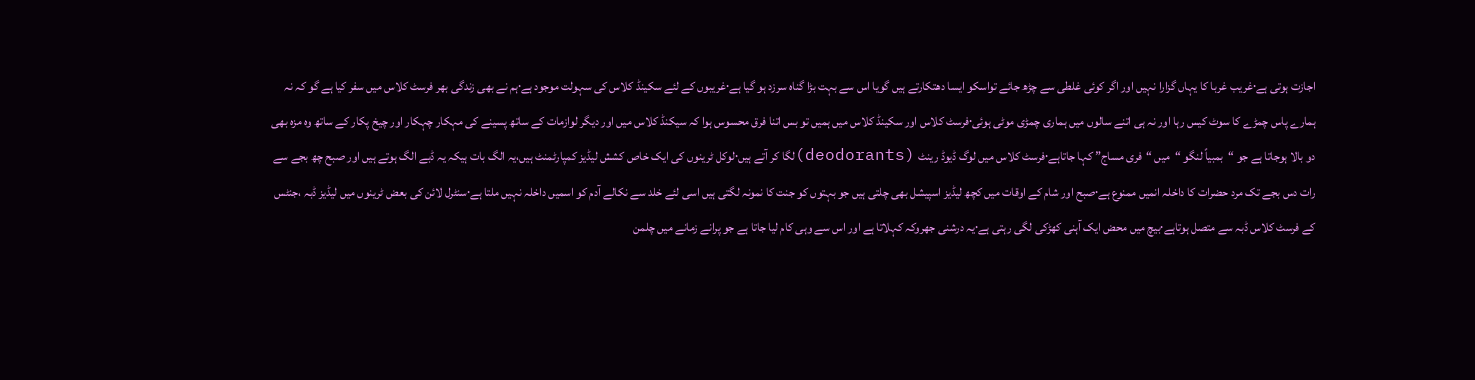اجازت ہوتی ہے۰غریب غربا کا یہاں گزارا نہیں اور اگر کوئی غلطی سے چڑھ جائے تواسکو ایسا دھتکارتے ہیں گویا اس سے بہت بڑا گناہ سرزد ہو گیا ہے۰غریبوں کے لئے سکینڈ کلاس کی سہولت موجود ہے۰ہم نے بھی زندگی بھر فرسٹ کلاس میں سفر کیا ہے گو کہ نہ ہمارے پاس چمڑے کا سوٹ کیس رہا اور نہ ہی اتنے سالوں میں ہماری چمڑی موٹی ہوئی۰فرسٹ کلاس اور سکینڈ کلاس میں ہمیں تو بس اتنا فرق محسوس ہوا کہ سیکنڈ کلاس میں اور دیگر لوازمات کے ساتھ پسینے کی مہکار چہکار اور چیخ پکار کے ساتھ وہ مزہ بھی دو بالا ہوجاتا ہے جو “بمبیاً لنگو “میں “فری مساج” کہا جاتاہے۰فرسٹ کلاس میں لوگ ڈیوڈ رینٹ (deodorants)لگا کر آتے ہیں۰لوکل ٹرینوں کی ایک خاص کشش لیڈیز کمپارٹمنٹ ہیں،یہ الگ بات ہیکہ یہ ڈبے الگ ہوتے ہیں اور صبح چھ بجے سے رات دس بجے تک مرد حضرات کا داخلہ انمیں ممنوع ہے۰صبح اور شام کے اوقات میں کچھ لیڈیز اسپیشل بھی چلتی ہیں جو بہتوں کو جنت کا نمونہ لگتی ہیں اسی لئے خلد سے نکالے آدم کو اسمیں داخلہ نہیں ملتا ہے۰سنٹرل لائن کی بعض ٹرینوں میں لیڈیز ڈبہ ،جنٹس کے فرسٹ کلاس ڈبہ سے متصل ہوتاہے۰بیچ میں محض ایک آہنی کھڑکی لگی رہتی ہے۰یہ درشنی جھروکہ کہلاتا ہے اور اس سے وہی کام لیا جاتا ہے جو پرانے زمانے میں چلمن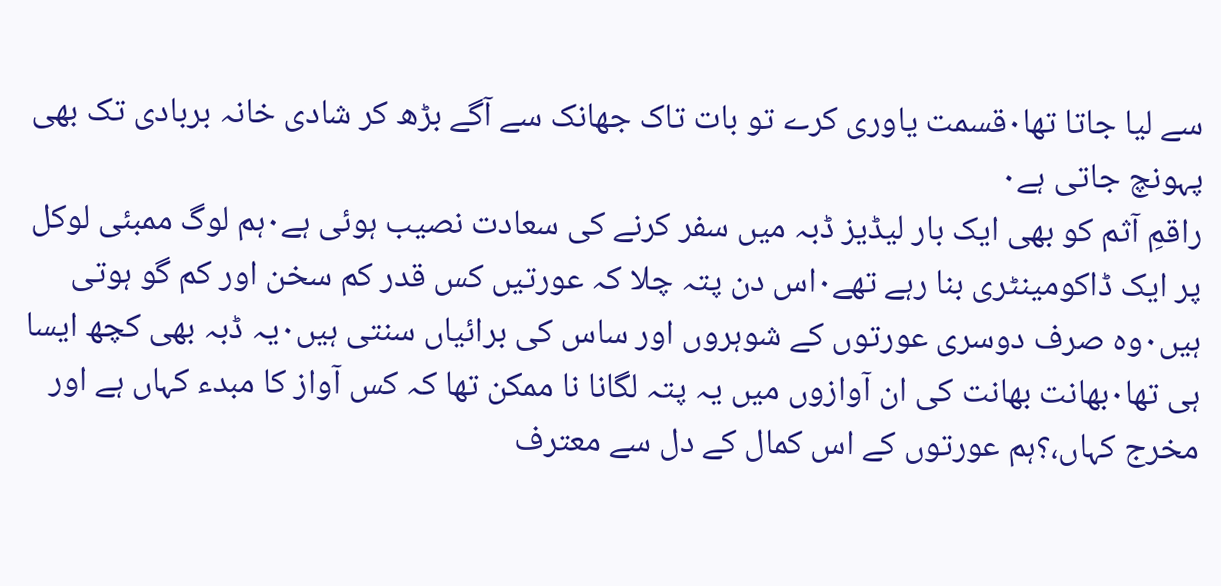سے لیا جاتا تھا۰قسمت یاوری کرے تو بات تاک جھانک سے آگے بڑھ کر شادی خانہ بربادی تک بھی پہونچ جاتی ہے۰
راقمِ آثم کو بھی ایک بار لیڈیز ڈبہ میں سفر کرنے کی سعادت نصیب ہوئی ہے۰ہم لوگ ممبئی لوکل پر ایک ڈاکومینٹری بنا رہے تھے۰اس دن پتہ چلا کہ عورتیں کس قدر کم سخن اور کم گو ہوتی ہیں۰وہ صرف دوسری عورتوں کے شوہروں اور ساس کی برائیاں سنتی ہیں۰یہ ڈبہ بھی کچھ ایسا ہی تھا۰بھانت بھانت کی ان آوازوں میں یہ پتہ لگانا نا ممکن تھا کہ کس آواز کا مبدء کہاں ہے اور مخرج کہاں،؟ہم عورتوں کے اس کمال کے دل سے معترف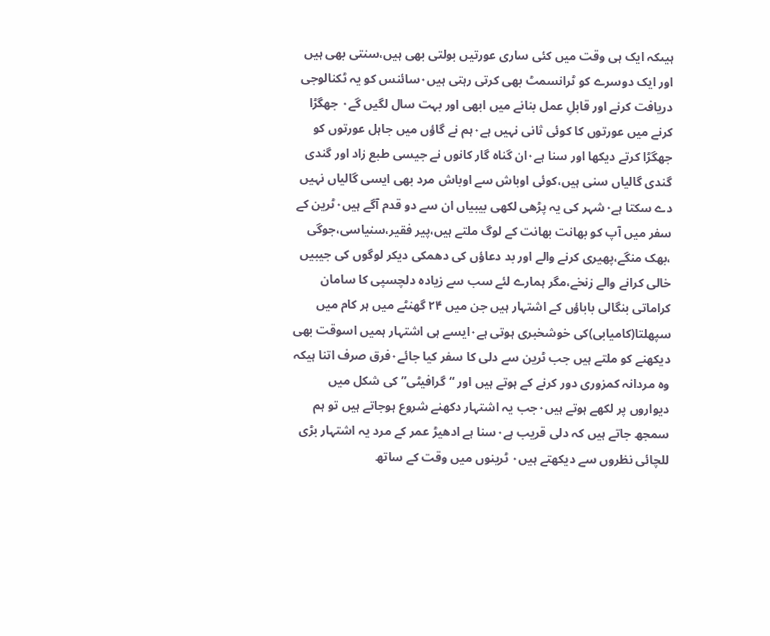ہیںکہ ایک ہی وقت میں کئی ساری عورتیں بولتی بھی ہیں،سنتی بھی ہیں اور ایک دوسرے کو ٹرانسمٹ بھی کرتی رہتی ہیں۰سائنس کو یہ ٹکنالوجی دریافت کرنے اور قابلِ عمل بنانے میں ابھی اور بہت سال لگیں گے۰ جھگڑا کرنے میں عورتوں کا کوئی ثانی نہیں ہے۰ہم نے گاؤں میں جاہل عورتوں کو جھگڑا کرتے دیکھا اور سنا ہے۰ان گناہ گار کانوں نے جیسی طبع زاد اور گندی گندی گالیاں سنی ہیں،کوئی اوباش سے اوباش مرد بھی ایسی گالیاں نہیں دے سکتا ہے۰شہر کی یہ پڑھی لکھی بیبیاں ان سے دو قدم آگے ہیں۰ٹرین کے سفر میں آپ کو بھانت بھانت کے لوگ ملتے ہیں،پیر فقیر،سنیاسی،جوگی ،بھک منگے،پھیری کرنے والے اور بد دعاؤں کی دھمکی دیکر لوگوں کی جیبیں خالی کرانے والے زنخے،مگر ہمارے لئے سب سے زیادہ دلچسپی کا سامان کراماتی بنگالی باباؤں کے اشتہار ہیں جن میں ۲۴ گھنٹے میں ہر کام میں سپھلتا(کامیابی)کی خوشخبری ہوتی ہے۰ایسے ہی اشتہار ہمیں اسوقت بھی دیکھنے کو ملتے ہیں جب ٹرین سے دلی کا سفر کیا جائے۰فرق صرف اتنا ہیکہ وہ مردانہ کمزوری دور کرنے کے ہوتے ہیں اور “گرافیٹی” کی شکل میں دیواروں پر لکھے ہوتے ہیں۰جب یہ اشتہار دکھنے شروع ہوجاتے ہیں تو ہم سمجھ جاتے ہیں کہ دلی قریب ہے۰سنا ہے ادھیڑ عمر کے مرد یہ اشتہار بڑی للچائی نظروں سے دیکھتے ہیں۰ ٹرینوں میں وقت کے ساتھ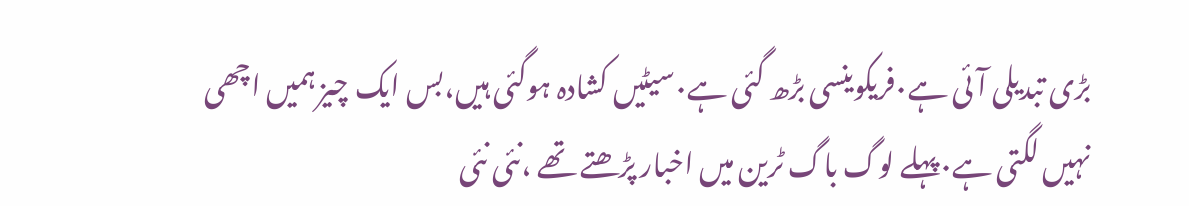بڑی تبدیلی آئی ہے۰فریکوینسی بڑھ گئی ہے۰سیٹیں کشادہ ہوگئی ہیں،بس ایک چیز ہمیں اچھی نہیں لگتی ہے۰پہلے لوگ باگ ٹرین میں اخبار پڑھتے تھے ،نئی نئی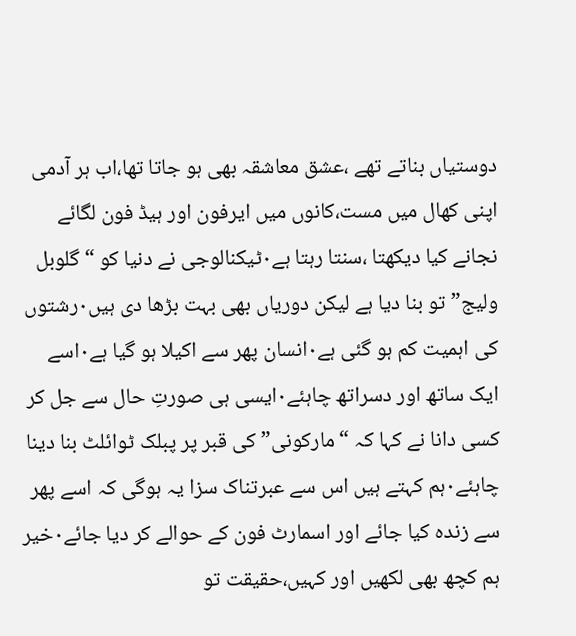دوستیاں بناتے تھے ،عشق معاشقہ بھی ہو جاتا تھا،اب ہر آدمی اپنی کھال میں مست،کانوں میں ایرفون اور ہیڈ فون لگائے نجانے کیا دیکھتا ،سنتا رہتا ہے۰ٹیکنالوجی نے دنیا کو “گلوبل ولیج” تو بنا دیا ہے لیکن دوریاں بھی بہت بڑھا دی ہیں۰رشتوں کی اہمیت کم ہو گئی ہے۰انسان پھر سے اکیلا ہو گیا ہے۰اسے ایک ساتھ اور دسراتھ چاہئے۰ایسی ہی صورتِ حال سے جل کر کسی دانا نے کہا کہ “مارکونی” کی قبر پر پبلک ٹوائلٹ بنا دینا چاہئے۰ہم کہتے ہیں اس سے عبرتناک سزا یہ ہوگی کہ اسے پھر سے زندہ کیا جائے اور اسمارٹ فون کے حوالے کر دیا جائے۰خیر ہم کچھ بھی لکھیں اور کہیں،حقیقت تو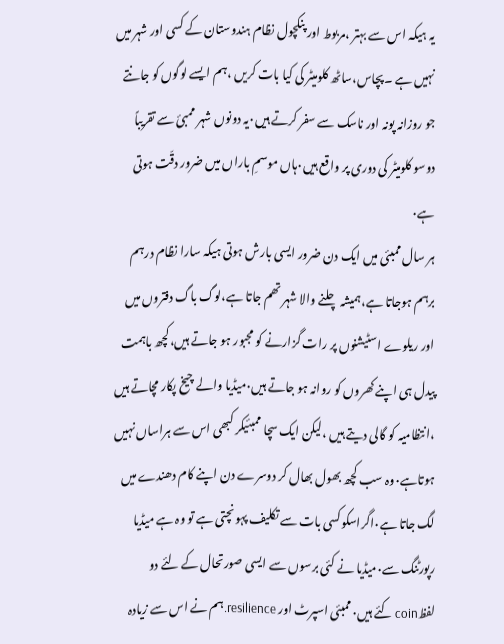یہ ہیکہ اس سے بہتر ،مربوط اور پنکچول نظام ہندوستان کے کسی اور شہر میں نہیں ہے ۔پچاس،ساٹھ کلومیٹر کی کیا بات کریں ،ہم ایسے لوگوں کو جانتے جو روزانہ پونہ اور ناسک سے سفر کرتے ہیں۰یہ دونوں شہر ممبئ سے تقریباً دوسو کلومیٹر کی دوری پر واقع ہیں۰ہاں موسمِ باراں میں ضرور دقّت ہوتی ہے۰
ہر سال ممبئی میں ایک دن ضرور ایسی بارش ہوتی ہیکہ سارا نظام درہم برہم ہوجاتا ہے،ہمیشہ چلنے والا شہر تھم جاتا ہے،لوگ باگ دفتروں میں اور ریلوے اسٹیشنوں پر رات گزارنے کو مجبور ہو جاتے ہیں،کچھ باہمت پیدل ہی اپنے کھروں کو روانہ ہو جاتے ہیں۰میڈیا والے چیخ پکار مچاتے ہیں ،انتظامیہ کو گالی دیتے ہیں ،لیکن ایک سچا ممبئیکر کبھی اس سے ہراساں نہیں ہوتاہے۰وہ سب کچھ بھول بھال کر دوسرے دن اپنے کام دھندے میں لگ جاتا ہے۰اگراسکوکسی بات سے تکلیف پہونچتی ہے تو وہ ہے میڈیا رپورٹنگ سے۰میڈیا نے کئی برسوں سے ایسی صورتحال کے لئے دو لفظcoin کئے ہیں۰ممبئی اسپرٹ اور resilience.ہم نے اس سے زیادہ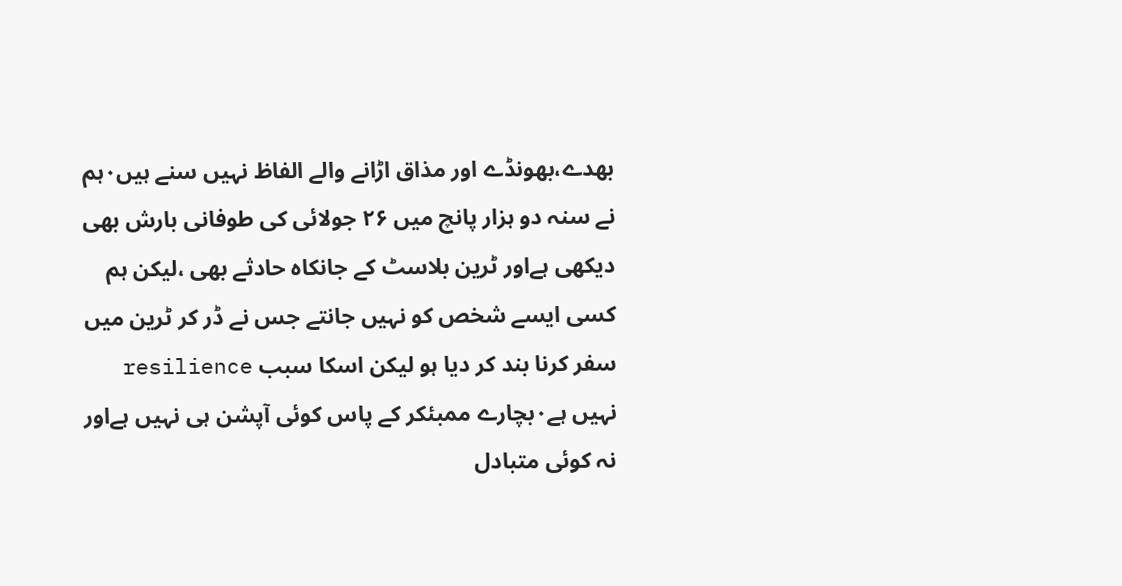بھدے،بھونڈے اور مذاق اڑانے والے الفاظ نہیں سنے ہیں۰ہم نے سنہ دو ہزار پانچ میں ۲۶ جولائی کی طوفانی بارش بھی دیکھی ہےاور ٹرین بلاسٹ کے جانکاہ حادثے بھی ،لیکن ہم کسی ایسے شخص کو نہیں جانتے جس نے ڈر کر ٹرین میں سفر کرنا بند کر دیا ہو لیکن اسکا سبب resilience نہیں ہے۰بچارے ممبئکر کے پاس کوئی آپشن ہی نہیں ہےاور نہ کوئی متبادل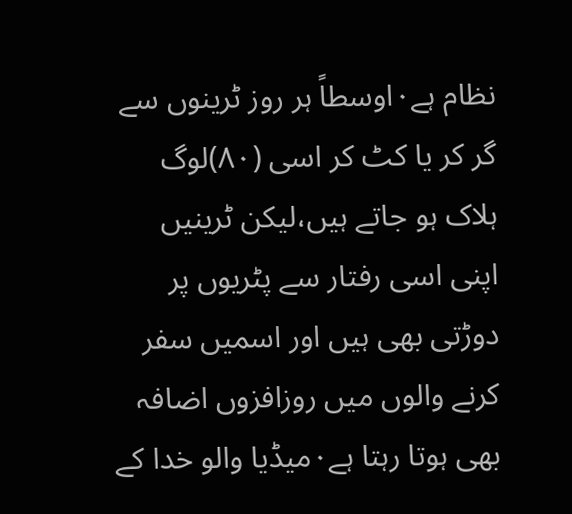نظام ہے۰اوسطاً ہر روز ٹرینوں سے گر کر یا کٹ کر اسی (۸۰)لوگ ہلاک ہو جاتے ہیں،لیکن ٹرینیں اپنی اسی رفتار سے پٹریوں پر دوڑتی بھی ہیں اور اسمیں سفر کرنے والوں میں روزافزوں اضافہ بھی ہوتا رہتا ہے۰میڈیا والو خدا کے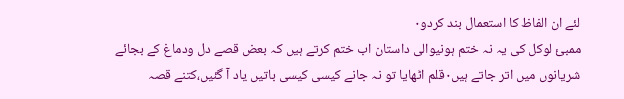لئے ان الفاظ کا استعمال بند کردو۰
ممبئ لوکل کی یہ نہ ختم ہونیوالی داستان اب ختم کرتے ہیں کہ بعض قصے دل ودماغ کے بجائے شریانوں میں اتر جاتے ہیں۰قلم اٹھایا تو نہ جانے کیسی کیسی باتیں یاد آ گئیں،کتنے قصہ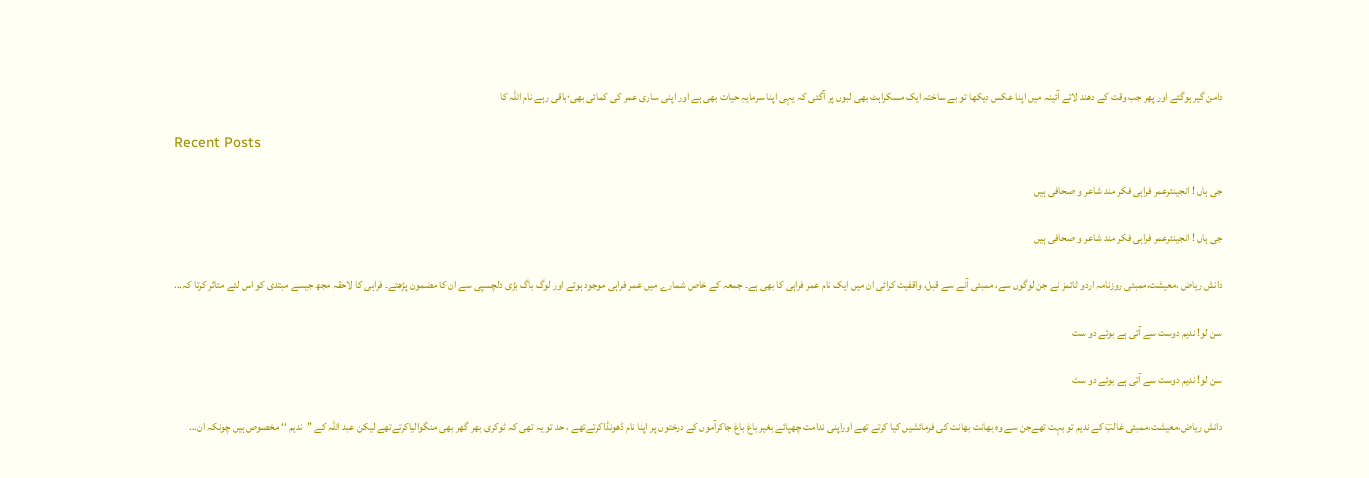دامن گیر ہوگئے اور پھر جب وقت کے دھند لاتے آئینہ میں اپنا عکس دیکھا تو بے ساختہ ایک مسکراہٹ بھی لبوں پر آگئی کہ یہی اپنا سرمایہِ حیات بھی ہے اور اپنی ساری عمر کی کمائی بھی۰باقی رہے نام اللہ کا

Recent Posts

جی ہاں ! انجینئرعمر فراہی فکر مند شاعر و صحافی ہیں

جی ہاں ! انجینئرعمر فراہی فکر مند شاعر و صحافی ہیں

دانش ریاض ،معیشت،ممبئی روزنامہ اردو ٹائمز نے جن لوگوں سے، ممبئی آنے سے قبل، واقفیت کرائی ان میں ایک نام عمر فراہی کا بھی ہے۔ جمعہ کے خاص شمارے میں عمر فراہی موجود ہوتے اور لوگ باگ بڑی دلچسپی سے ان کا مضمون پڑھتے۔ فراہی کا لاحقہ مجھ جیسے مبتدی کو اس لئے متاثر کرتا کہ...

سن لو! ندیم دوست سے آتی ہے بوئے دو ست

سن لو! ندیم دوست سے آتی ہے بوئے دو ست

دانش ریاض،معیشت،ممبئی غالبؔ کے ندیم تو بہت تھےجن سے وہ بھانت بھانت کی فرمائشیں کیا کرتے تھے اوراپنی ندامت چھپائے بغیر باغ باغ جاکرآموں کے درختوں پر اپنا نام ڈھونڈاکرتےتھے ، حد تو یہ تھی کہ ٹوکری بھر گھر بھی منگوالیاکرتےتھے لیکن عبد اللہ کے ’’ندیم ‘‘ مخصوص ہیں چونکہ ان...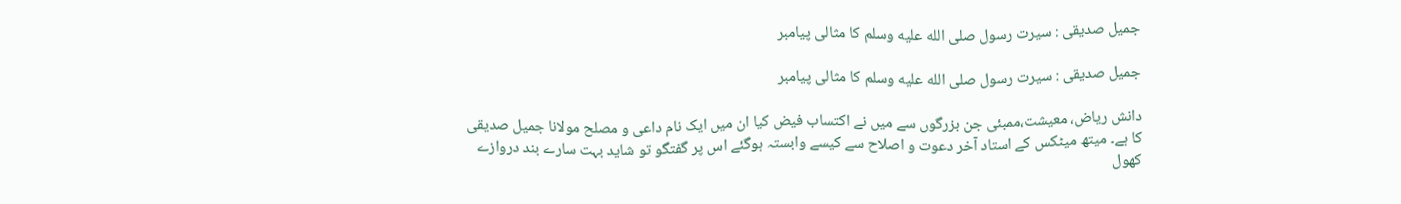جمیل صدیقی : سیرت رسول صلى الله عليه وسلم کا مثالی پیامبر

جمیل صدیقی : سیرت رسول صلى الله عليه وسلم کا مثالی پیامبر

دانش ریاض، معیشت،ممبئی جن بزرگوں سے میں نے اکتساب فیض کیا ان میں ایک نام داعی و مصلح مولانا جمیل صدیقی کا ہے۔ میتھ میٹکس کے استاد آخر دعوت و اصلاح سے کیسے وابستہ ہوگئے اس پر گفتگو تو شاید بہت سارے بند دروازے کھول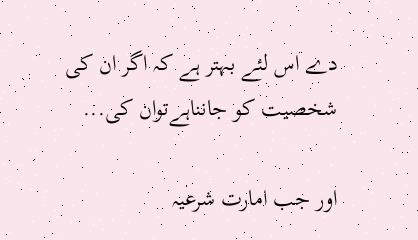دے اس لئے بہتر ہے کہ اگر ان کی شخصیت کو جانناہےتوان کی...

اور جب امارت شرعیہ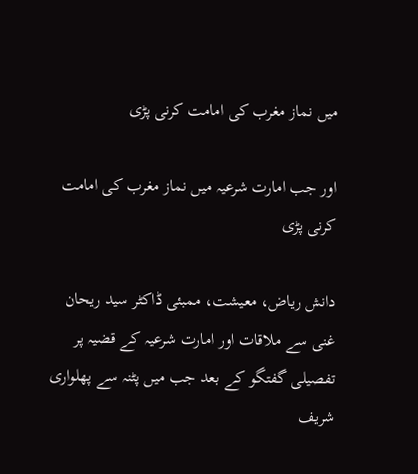میں نماز مغرب کی امامت کرنی پڑی

اور جب امارت شرعیہ میں نماز مغرب کی امامت کرنی پڑی

دانش ریاض، معیشت، ممبئی ڈاکٹر سید ریحان غنی سے ملاقات اور امارت شرعیہ کے قضیہ پر تفصیلی گفتگو کے بعد جب میں پٹنہ سے پھلواری شریف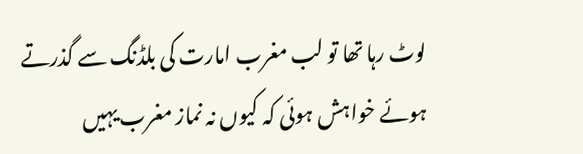لوٹ رہا تھا تو لب مغرب امارت کی بلڈنگ سے گذرتے ہوئے خواہش ہوئی کہ کیوں نہ نماز مغرب یہیں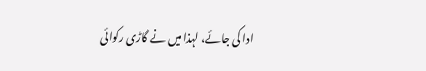ادا کی جائے، لہذا میں نے گاڑی رکوائی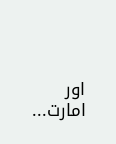اور امارت...